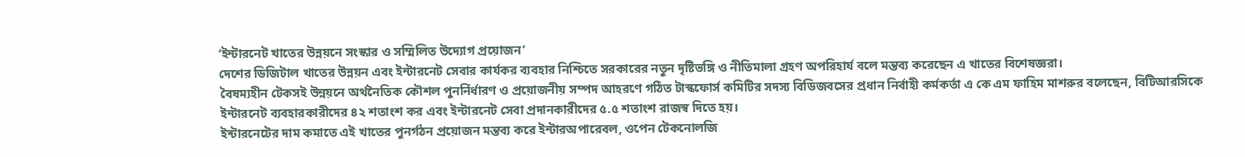‘ইন্টারনেট খাতের উন্নয়নে সংস্কার ও সম্মিলিত উদ্যোগ প্রয়োজন’
দেশের ডিজিটাল খাতের উন্নয়ন এবং ইন্টারনেট সেবার কার্যকর ব্যবহার নিশ্চিতে সরকারের নতুন দৃষ্টিভঙ্গি ও নীতিমালা গ্রহণ অপরিহার্য বলে মন্তব্য করেছেন এ খাতের বিশেষজ্ঞরা।
বৈষম্যহীন টেকসই উন্নয়নে অর্থনৈতিক কৌশল পুনর্নির্ধারণ ও প্রয়োজনীয় সম্পদ আহরণে গঠিত টাস্কফোর্স কমিটির সদস্য বিডিজবসের প্রধান নির্বাহী কর্মকর্তা এ কে এম ফাহিম মাশরুর বলেছেন, বিটিআরসিকে ইন্টারনেট ব্যবহারকারীদের ৪২ শতাংশ কর এবং ইন্টারনেট সেবা প্রদানকারীদের ৫.৫ শতাংশ রাজস্ব দিতে হয়।
ইন্টারনেটের দাম কমাতে এই খাতের পুনর্গঠন প্রয়োজন মন্তব্য করে ইন্টারঅপারেবল, ওপেন টেকনোলজি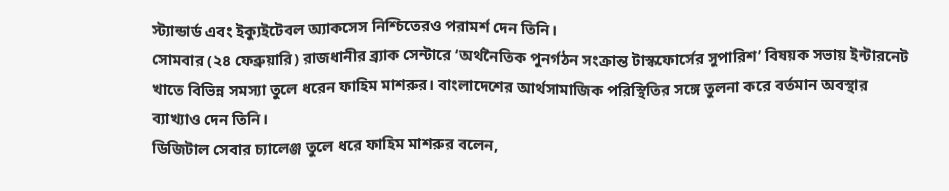স্ট্যান্ডার্ড এবং ইক্যুইটেবল অ্যাকসেস নিশ্চিতেরও পরামর্শ দেন তিনি।
সোমবার (২৪ ফেব্রুয়ারি) রাজধানীর ব্র্যাক সেন্টারে ‘অর্থনৈতিক পুনর্গঠন সংক্রান্ত টাস্কফোর্সের সুপারিশ’ বিষয়ক সভায় ইন্টারনেট খাতে বিভিন্ন সমস্যা তুলে ধরেন ফাহিম মাশরুর। বাংলাদেশের আর্থসামাজিক পরিস্থিতির সঙ্গে তুলনা করে বর্তমান অবস্থার ব্যাখ্যাও দেন তিনি।
ডিজিটাল সেবার চ্যালেঞ্জ তুলে ধরে ফাহিম মাশরুর বলেন,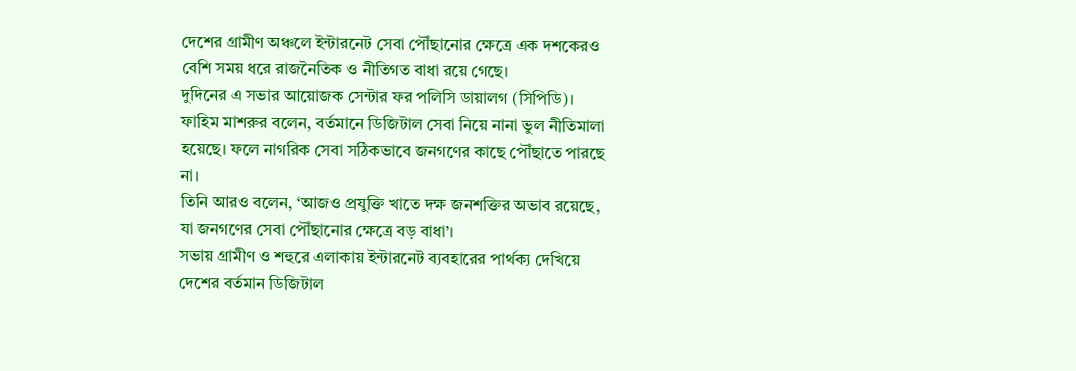দেশের গ্রামীণ অঞ্চলে ইন্টারনেট সেবা পৌঁছানোর ক্ষেত্রে এক দশকেরও বেশি সময় ধরে রাজনৈতিক ও নীতিগত বাধা রয়ে গেছে।
দুদিনের এ সভার আয়োজক সেন্টার ফর পলিসি ডায়ালগ (সিপিডি)।
ফাহিম মাশরুর বলেন, বর্তমানে ডিজিটাল সেবা নিয়ে নানা ভুল নীতিমালা হয়েছে। ফলে নাগরিক সেবা সঠিকভাবে জনগণের কাছে পৌঁছাতে পারছে না।
তিনি আরও বলেন, ‘আজও প্রযুক্তি খাতে দক্ষ জনশক্তির অভাব রয়েছে, যা জনগণের সেবা পৌঁছানোর ক্ষেত্রে বড় বাধা’।
সভায় গ্রামীণ ও শহুরে এলাকায় ইন্টারনেট ব্যবহারের পার্থক্য দেখিয়ে দেশের বর্তমান ডিজিটাল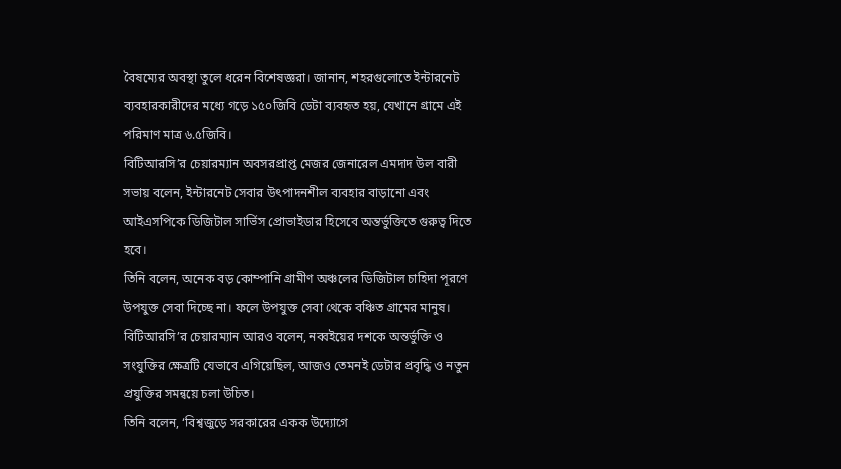বৈষম্যের অবস্থা তুলে ধরেন বিশেষজ্ঞরা। জানান, শহরগুলোতে ইন্টারনেট ব্যবহারকারীদের মধ্যে গড়ে ১৫০জিবি ডেটা ব্যবহৃত হয়, যেখানে গ্রামে এই পরিমাণ মাত্র ৬.৫জিবি।
বিটিআরসি’র চেয়ারম্যান অবসরপ্রাপ্ত মেজর জেনারেল এমদাদ উল বারী সভায় বলেন, ইন্টারনেট সেবার উৎপাদনশীল ব্যবহার বাড়ানো এবং আইএসপিকে ডিজিটাল সার্ভিস প্রোভাইডার হিসেবে অন্তর্ভুক্তিতে গুরুত্ব দিতে হবে।
তিনি বলেন, অনেক বড় কোম্পানি গ্রামীণ অঞ্চলের ডিজিটাল চাহিদা পূরণে উপযুক্ত সেবা দিচ্ছে না। ফলে উপযুক্ত সেবা থেকে বঞ্চিত গ্রামের মানুষ।
বিটিআরসি’র চেয়ারম্যান আরও বলেন, নব্বইয়ের দশকে অন্তর্ভুক্তি ও সংযুক্তির ক্ষেত্রটি যেভাবে এগিয়েছিল, আজও তেমনই ডেটার প্রবৃদ্ধি ও নতুন প্রযুক্তির সমন্বয়ে চলা উচিত।
তিনি বলেন, ‘বিশ্বজুড়ে সরকারের একক উদ্যোগে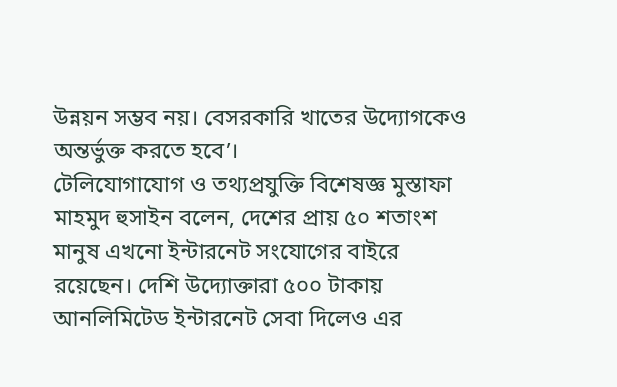উন্নয়ন সম্ভব নয়। বেসরকারি খাতের উদ্যোগকেও অন্তর্ভুক্ত করতে হবে’।
টেলিযোগাযোগ ও তথ্যপ্রযুক্তি বিশেষজ্ঞ মুস্তাফা মাহমুদ হুসাইন বলেন, দেশের প্রায় ৫০ শতাংশ মানুষ এখনো ইন্টারনেট সংযোগের বাইরে রয়েছেন। দেশি উদ্যোক্তারা ৫০০ টাকায় আনলিমিটেড ইন্টারনেট সেবা দিলেও এর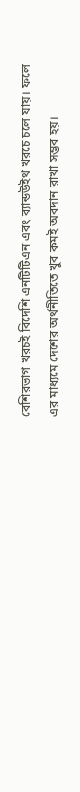বেশিরভাগ খরচই বিদেশি এনটিটিএন এবং ব্যান্ডউইথ খরচে চলে যায়। ফলে এর মাধ্যমে দেশের অর্থনীতিতে খুব কমই অবদান রাখা সম্ভব হয়।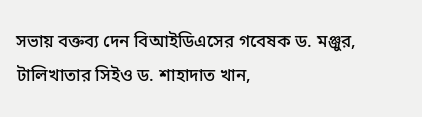সভায় বক্তব্য দেন বিআইডিএসের গবেষক ড. মঞ্জুর, টালিখাতার সিইও ড. শাহাদাত খান,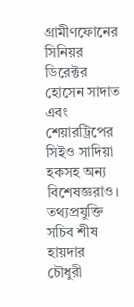গ্রামীণফোনের সিনিয়র ডিরেক্টর হোসেন সাদাত এবং শেয়ারট্রিপের সিইও সাদিয়া হকসহ অন্য বিশেষজ্ঞরাও।
তথ্যপ্রযুক্তি সচিব শীষ হায়দার চৌধুরী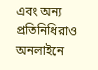এবং অন্য প্রতিনিধিরাও অনলাইনে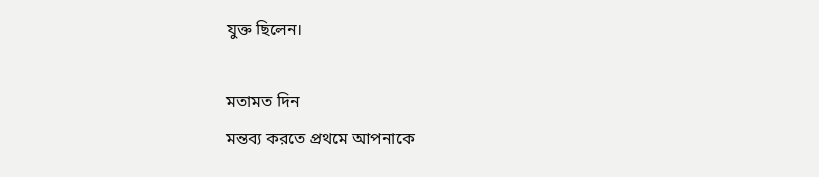যুক্ত ছিলেন।

মতামত দিন
মন্তব্য করতে প্রথমে আপনাকে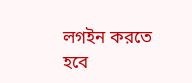লগইন করতে হবে